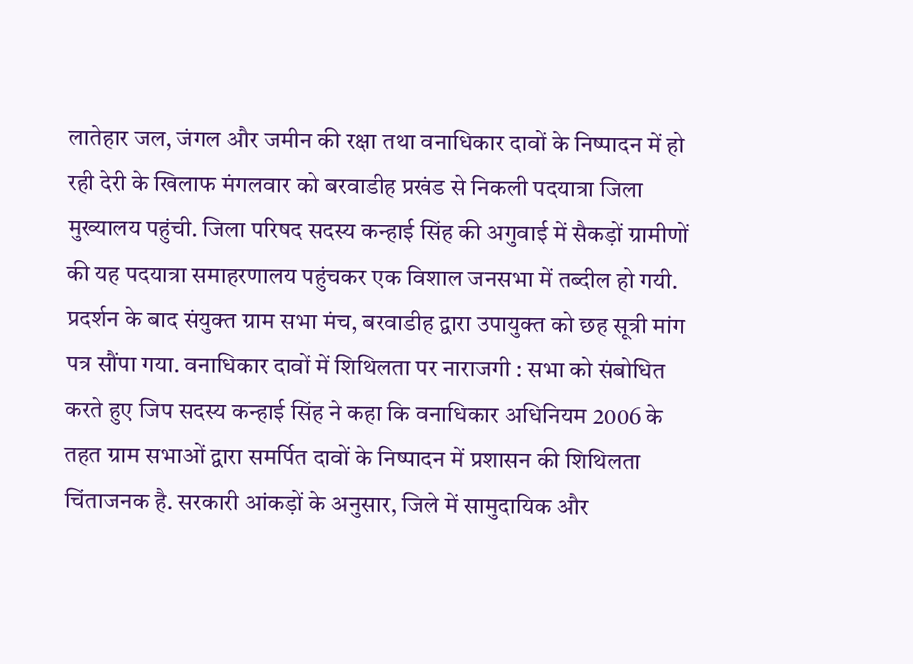लातेहार जल, जंगल और जमीन की रक्षा तथा वनाधिकार दावों के निष्पादन में हो रही देरी के खिलाफ मंगलवार को बरवाडीह प्रखंड से निकली पदयात्रा जिला मुख्यालय पहुंची. जिला परिषद सदस्य कन्हाई सिंह की अगुवाई में सैकड़ों ग्रामीणों की यह पदयात्रा समाहरणालय पहुंचकर एक विशाल जनसभा में तब्दील हो गयी. प्रदर्शन के बाद संयुक्त ग्राम सभा मंच, बरवाडीह द्वारा उपायुक्त को छह सूत्री मांग पत्र सौंपा गया. वनाधिकार दावों में शिथिलता पर नाराजगी : सभा को संबोधित करते हुए जिप सदस्य कन्हाई सिंह ने कहा कि वनाधिकार अधिनियम 2006 के तहत ग्राम सभाओं द्वारा समर्पित दावों के निष्पादन में प्रशासन की शिथिलता चिंताजनक है. सरकारी आंकड़ों के अनुसार, जिले में सामुदायिक और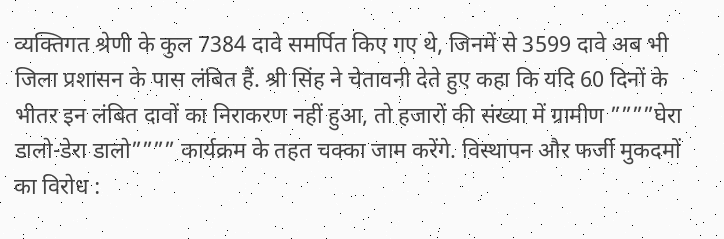व्यक्तिगत श्रेणी के कुल 7384 दावे समर्पित किए गए थे, जिनमें से 3599 दावे अब भी जिला प्रशासन के पास लंबित हैं. श्री सिंह ने चेतावनी देते हुए कहा कि यदि 60 दिनों के भीतर इन लंबित दावों का निराकरण नहीं हुआ, तो हजारों की संख्या में ग्रामीण ””””घेरा डालो-डेरा डालो”””” कार्यक्रम के तहत चक्का जाम करेंगे. विस्थापन और फर्जी मुकदमों का विरोध :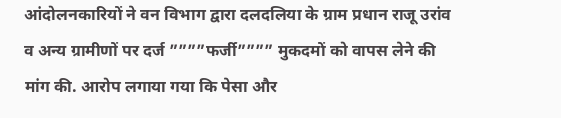आंदोलनकारियों ने वन विभाग द्वारा दलदलिया के ग्राम प्रधान राजू उरांव व अन्य ग्रामीणों पर दर्ज ””””फर्जी”””” मुकदमों को वापस लेने की मांग की. आरोप लगाया गया कि पेसा और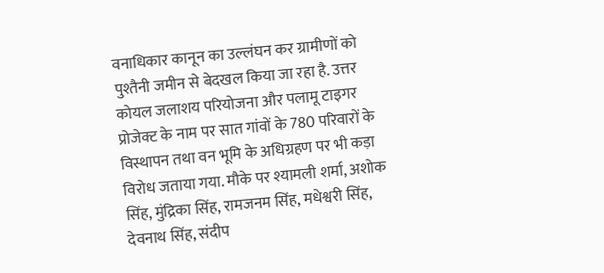वनाधिकार कानून का उल्लंघन कर ग्रामीणों को पुश्तैनी जमीन से बेदखल किया जा रहा है. उत्तर कोयल जलाशय परियोजना और पलामू टाइगर प्रोजेक्ट के नाम पर सात गांवों के 780 परिवारों के विस्थापन तथा वन भूमि के अधिग्रहण पर भी कड़ा विरोध जताया गया. मौके पर श्यामली शर्मा, अशोक सिंह, मुंद्रिका सिंह, रामजनम सिंह, मधेश्वरी सिंह, देवनाथ सिंह, संदीप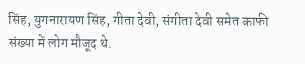सिंह, युगनारायण सिंह, गीता देवी, संगीता देवी समेत काफी संख्या में लोग मौजूद थे.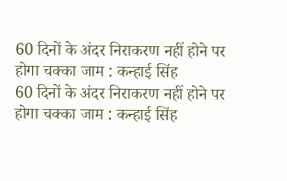60 दिनों के अंदर निराकरण नहीं होने पर होगा चक्का जाम : कन्हाई सिंह
60 दिनों के अंदर निराकरण नहीं होने पर होगा चक्का जाम : कन्हाई सिंह